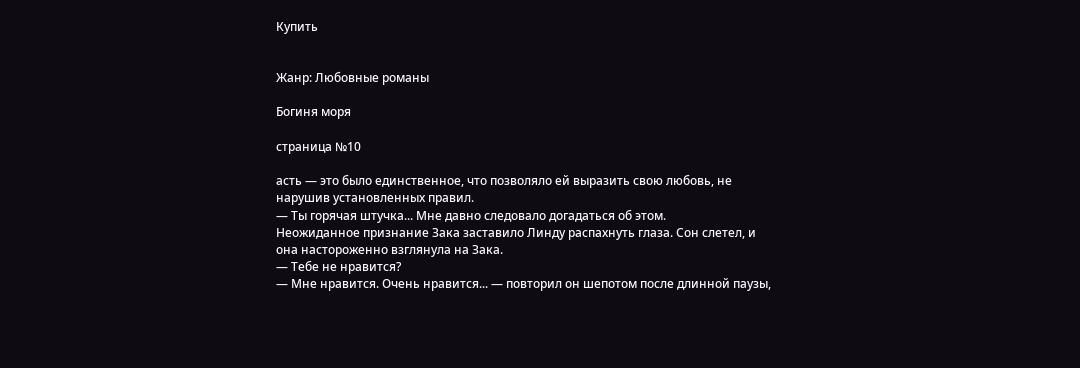Купить


Жанр: Любовные романы

Богиня моря

страница №10

асть — это было единственное, что позволяло ей выразить свою любовь, не
нарушив установленных правил.
— Ты горячая штучка... Мне давно следовало догадаться об этом.
Неожиданное признание Зака заставило Линду распахнуть глаза. Сон слетел, и
она настороженно взглянула на Зака.
— Тебе не нравится?
— Мне нравится. Очень нравится... — повторил он шепотом после длинной паузы,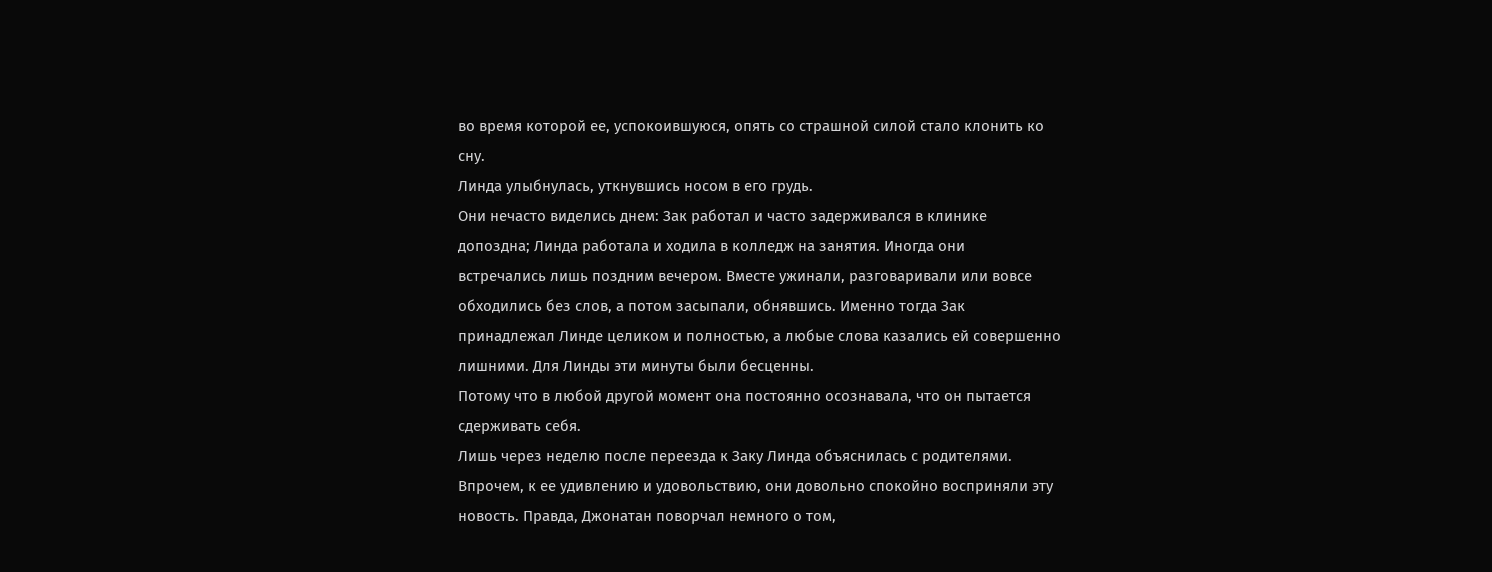во время которой ее, успокоившуюся, опять со страшной силой стало клонить ко
сну.
Линда улыбнулась, уткнувшись носом в его грудь.
Они нечасто виделись днем: Зак работал и часто задерживался в клинике
допоздна; Линда работала и ходила в колледж на занятия. Иногда они
встречались лишь поздним вечером. Вместе ужинали, разговаривали или вовсе
обходились без слов, а потом засыпали, обнявшись. Именно тогда Зак
принадлежал Линде целиком и полностью, а любые слова казались ей совершенно
лишними. Для Линды эти минуты были бесценны.
Потому что в любой другой момент она постоянно осознавала, что он пытается
сдерживать себя.
Лишь через неделю после переезда к Заку Линда объяснилась с родителями.
Впрочем, к ее удивлению и удовольствию, они довольно спокойно восприняли эту
новость. Правда, Джонатан поворчал немного о том,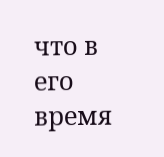что в его время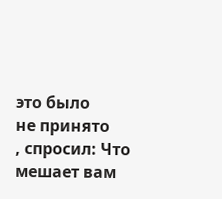это было
не принято
, спросил: Что мешает вам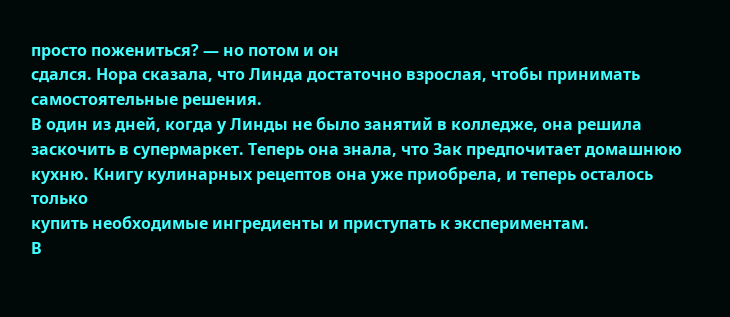просто пожениться? — но потом и он
сдался. Нора сказала, что Линда достаточно взрослая, чтобы принимать
самостоятельные решения.
В один из дней, когда у Линды не было занятий в колледже, она решила
заскочить в супермаркет. Теперь она знала, что Зак предпочитает домашнюю
кухню. Книгу кулинарных рецептов она уже приобрела, и теперь осталось только
купить необходимые ингредиенты и приступать к экспериментам.
В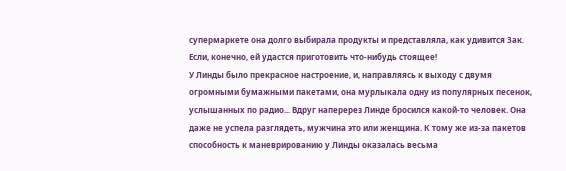супермаркете она долго выбирала продукты и представляла, как удивится Зак.
Если, конечно, ей удастся приготовить что-нибудь стоящее!
У Линды было прекрасное настроение, и, направляясь к выходу с двумя
огромными бумажными пакетами, она мурлыкала одну из популярных песенок,
услышанных по радио... Вдруг наперерез Линде бросился какой-то человек. Она
даже не успела разглядеть, мужчина это или женщина. К тому же из-за пакетов
способность к маневрированию у Линды оказалась весьма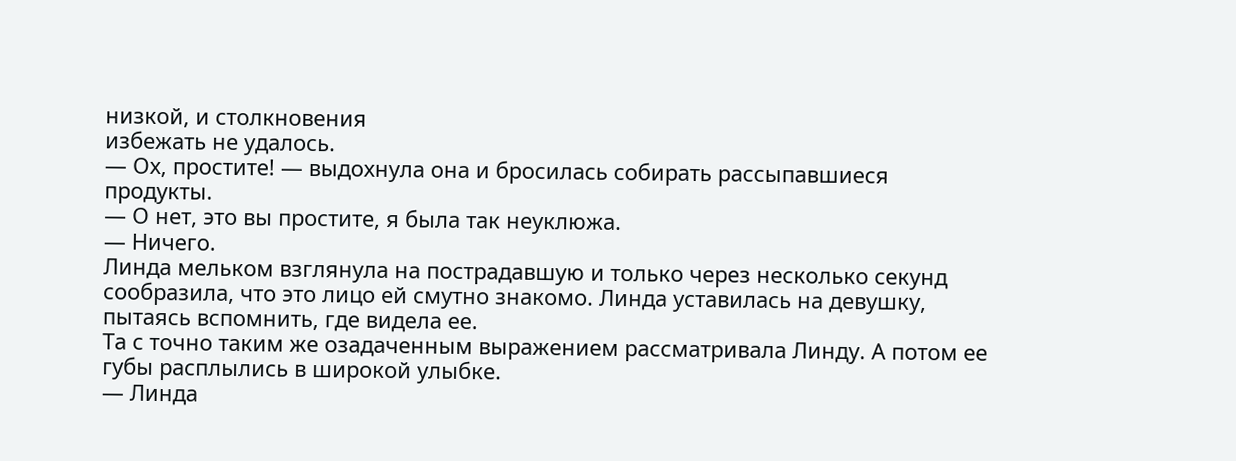низкой, и столкновения
избежать не удалось.
— Ох, простите! — выдохнула она и бросилась собирать рассыпавшиеся
продукты.
— О нет, это вы простите, я была так неуклюжа.
— Ничего.
Линда мельком взглянула на пострадавшую и только через несколько секунд
сообразила, что это лицо ей смутно знакомо. Линда уставилась на девушку,
пытаясь вспомнить, где видела ее.
Та с точно таким же озадаченным выражением рассматривала Линду. А потом ее
губы расплылись в широкой улыбке.
— Линда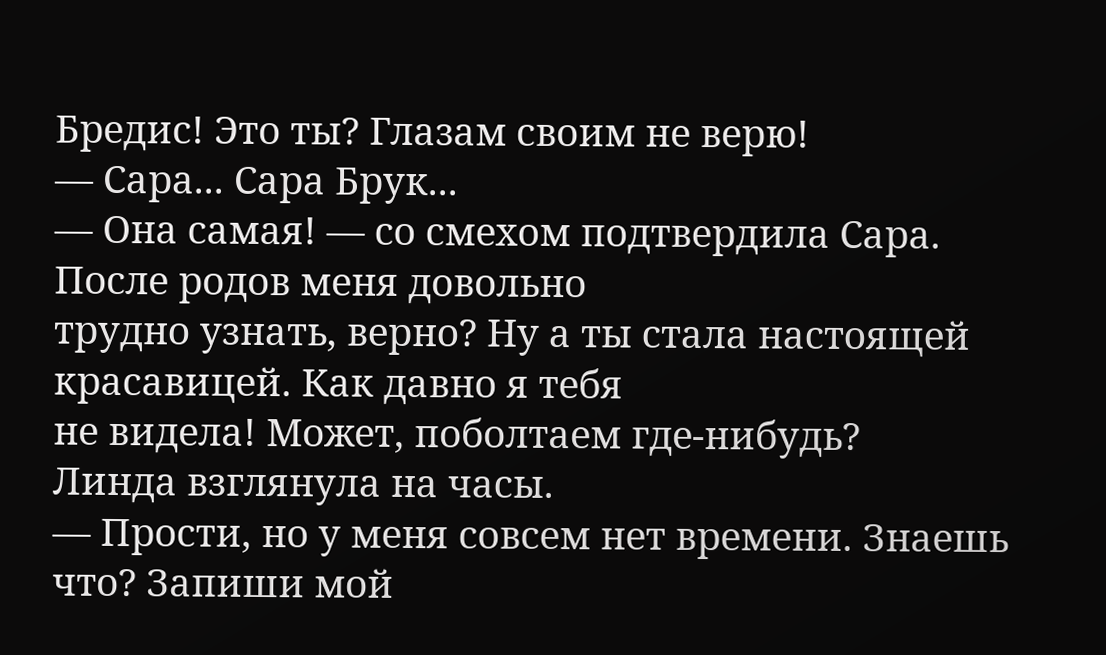Бредис! Это ты? Глазам своим не верю!
— Сара... Сара Брук...
— Она самая! — со смехом подтвердила Сара. После родов меня довольно
трудно узнать, верно? Ну а ты стала настоящей красавицей. Как давно я тебя
не видела! Может, поболтаем где-нибудь?
Линда взглянула на часы.
— Прости, но у меня совсем нет времени. Знаешь что? Запиши мой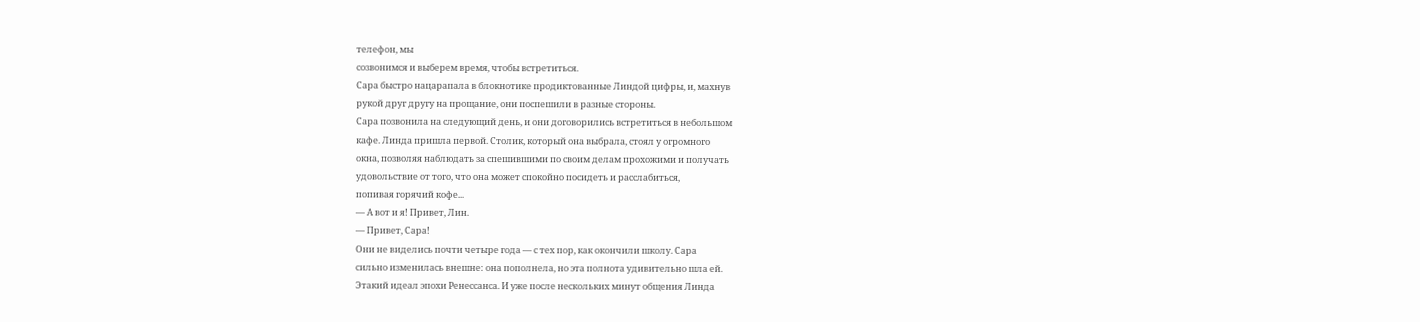телефон, мы
созвонимся и выберем время, чтобы встретиться.
Сара быстро нацарапала в блокнотике продиктованные Линдой цифры, и, махнув
рукой друг другу на прощание, они поспешили в разные стороны.
Сара позвонила на следующий день, и они договорились встретиться в небольшом
кафе. Линда пришла первой. Столик, который она выбрала, стоял у огромного
окна, позволяя наблюдать за спешившими по своим делам прохожими и получать
удовольствие от того, что она может спокойно посидеть и расслабиться,
попивая горячий кофе...
— А вот и я! Привет, Лин.
— Привет, Сара!
Они не виделись почти четыре года — с тех пор, как окончили школу. Сара
сильно изменилась внешне: она пополнела, но эта полнота удивительно шла ей.
Этакий идеал эпохи Ренессанса. И уже после нескольких минут общения Линда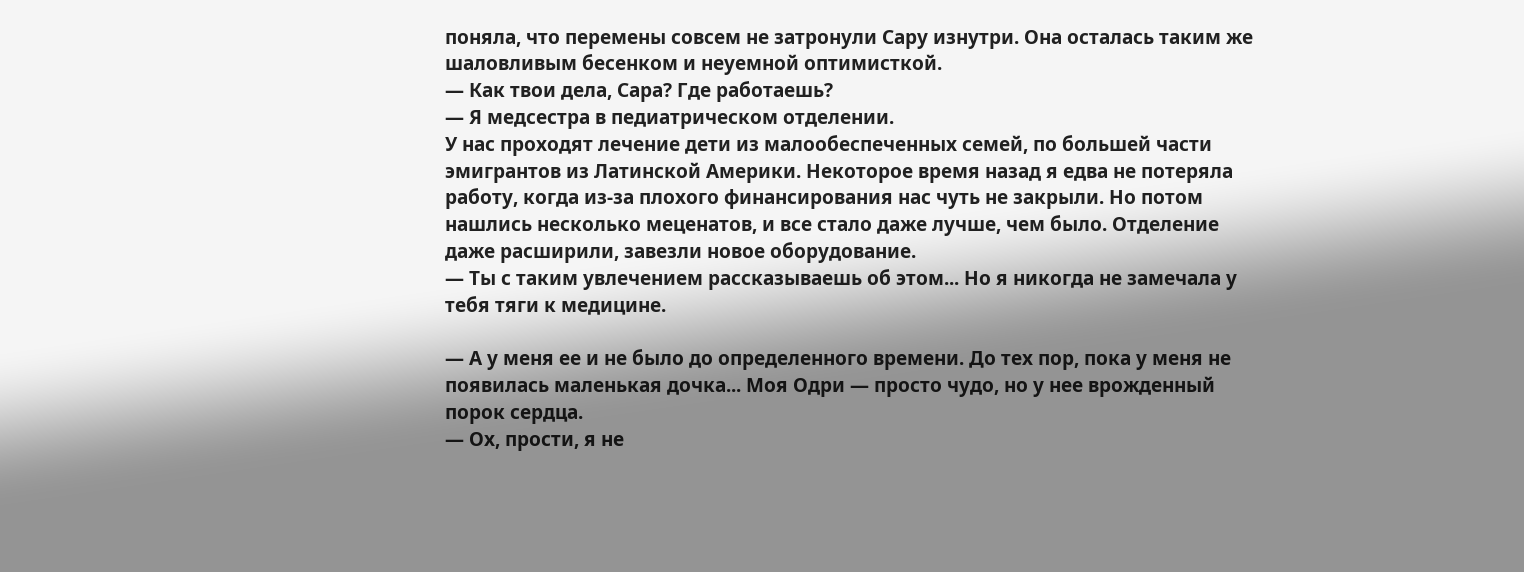поняла, что перемены совсем не затронули Сару изнутри. Она осталась таким же
шаловливым бесенком и неуемной оптимисткой.
— Как твои дела, Сара? Где работаешь?
— Я медсестра в педиатрическом отделении.
У нас проходят лечение дети из малообеспеченных семей, по большей части
эмигрантов из Латинской Америки. Некоторое время назад я едва не потеряла
работу, когда из-за плохого финансирования нас чуть не закрыли. Но потом
нашлись несколько меценатов, и все стало даже лучше, чем было. Отделение
даже расширили, завезли новое оборудование.
— Ты с таким увлечением рассказываешь об этом... Но я никогда не замечала у
тебя тяги к медицине.

— А у меня ее и не было до определенного времени. До тех пор, пока у меня не
появилась маленькая дочка... Моя Одри — просто чудо, но у нее врожденный
порок сердца.
— Ох, прости, я не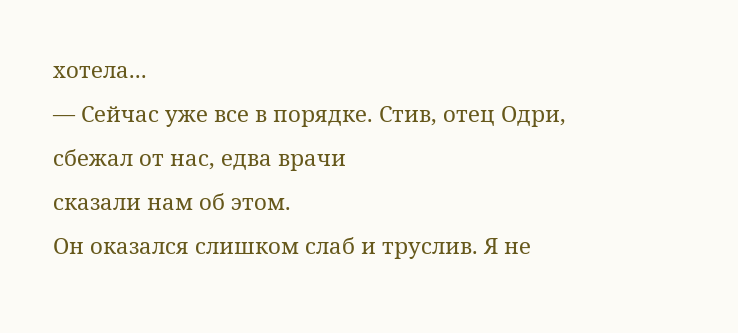хотела...
— Сейчас уже все в порядке. Стив, отец Одри, сбежал от нас, едва врачи
сказали нам об этом.
Он оказался слишком слаб и труслив. Я не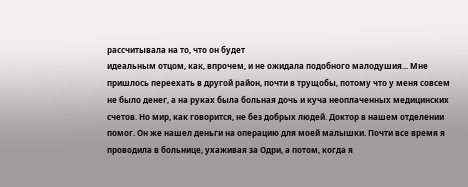рассчитывала на то, что он будет
идеальным отцом, как, впрочем, и не ожидала подобного малодушия... Мне
пришлось переехать в другой район, почти в трущобы, потому что у меня совсем
не было денег, а на руках была больная дочь и куча неоплаченных медицинских
счетов. Но мир, как говорится, не без добрых людей. Доктор в нашем отделении
помог. Он же нашел деньги на операцию для моей малышки. Почти все время я
проводила в больнице, ухаживая за Одри, а потом, когда я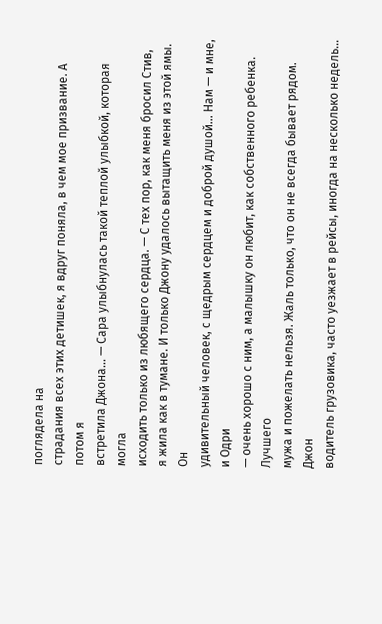поглядела на
страдания всех этих детишек, я вдруг поняла, в чем мое призвание. А потом я
встретила Джона... — Сара улыбнулась такой теплой улыбкой, которая могла
исходить только из любящего сердца. — С тех пор, как меня бросил Стив,
я жила как в тумане. И только Джону удалось вытащить меня из этой ямы. Он
удивительный человек, с щедрым сердцем и доброй душой... Нам — и мне, и Одри
— очень хорошо с ним, а малышку он любит, как собственного ребенка. Лучшего
мужа и пожелать нельзя. Жаль только, что он не всегда бывает рядом. Джон
водитель грузовика, часто уезжает в рейсы, иногда на несколько недель...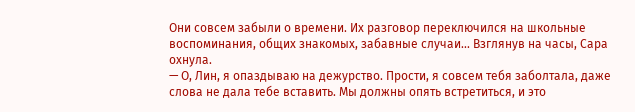Они совсем забыли о времени. Их разговор переключился на школьные
воспоминания, общих знакомых, забавные случаи... Взглянув на часы, Сара
охнула.
— О, Лин, я опаздываю на дежурство. Прости, я совсем тебя заболтала, даже
слова не дала тебе вставить. Мы должны опять встретиться, и это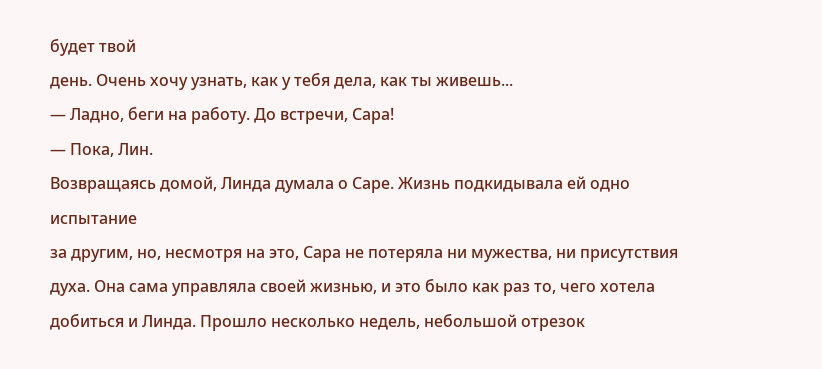будет твой
день. Очень хочу узнать, как у тебя дела, как ты живешь...
— Ладно, беги на работу. До встречи, Сара!
— Пока, Лин.
Возвращаясь домой, Линда думала о Саре. Жизнь подкидывала ей одно испытание
за другим, но, несмотря на это, Сара не потеряла ни мужества, ни присутствия
духа. Она сама управляла своей жизнью, и это было как раз то, чего хотела
добиться и Линда. Прошло несколько недель, небольшой отрезок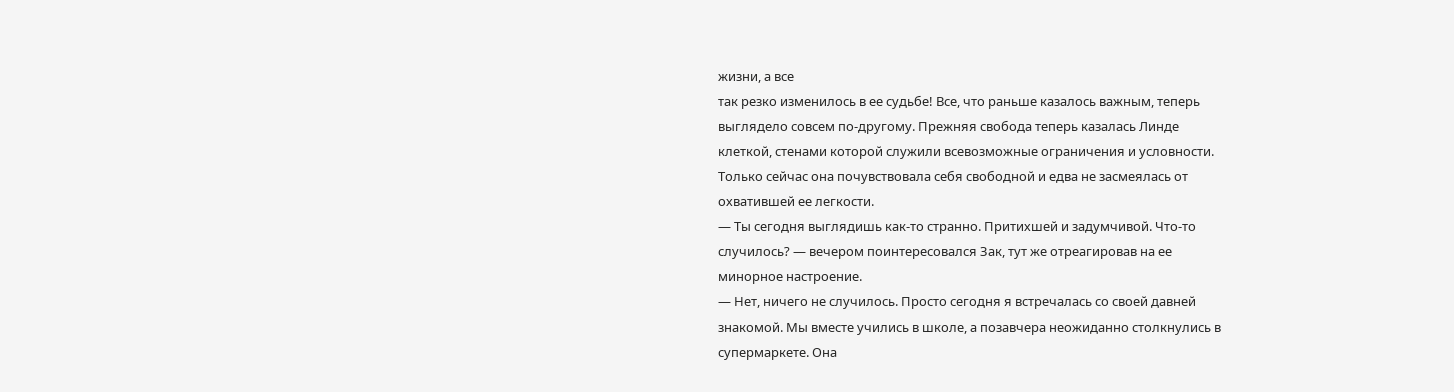жизни, а все
так резко изменилось в ее судьбе! Все, что раньше казалось важным, теперь
выглядело совсем по-другому. Прежняя свобода теперь казалась Линде
клеткой, стенами которой служили всевозможные ограничения и условности.
Только сейчас она почувствовала себя свободной и едва не засмеялась от
охватившей ее легкости.
— Ты сегодня выглядишь как-то странно. Притихшей и задумчивой. Что-то
случилось? — вечером поинтересовался Зак, тут же отреагировав на ее
минорное настроение.
— Нет, ничего не случилось. Просто сегодня я встречалась со своей давней
знакомой. Мы вместе учились в школе, а позавчера неожиданно столкнулись в
супермаркете. Она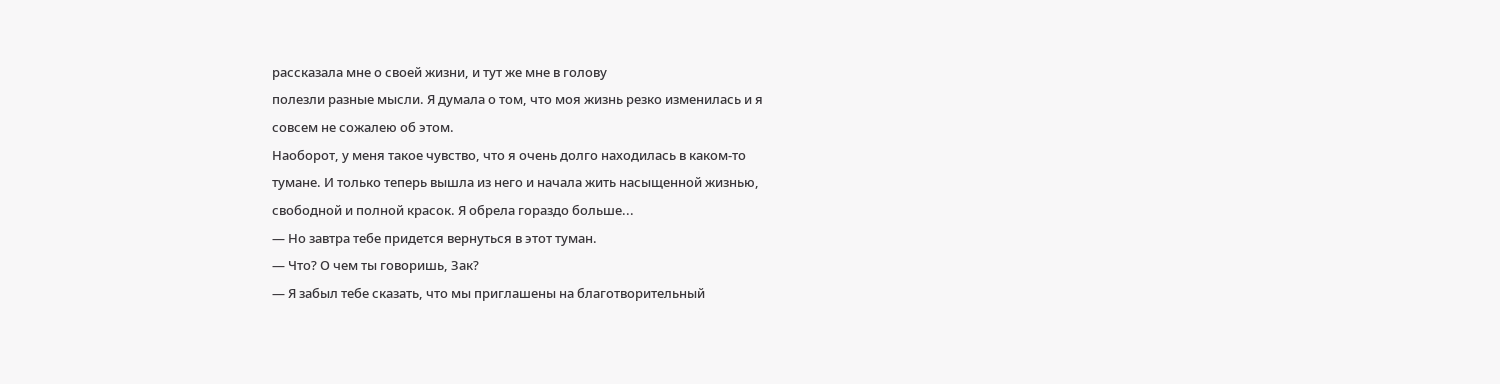рассказала мне о своей жизни, и тут же мне в голову
полезли разные мысли. Я думала о том, что моя жизнь резко изменилась и я
совсем не сожалею об этом.
Наоборот, у меня такое чувство, что я очень долго находилась в каком-то
тумане. И только теперь вышла из него и начала жить насыщенной жизнью,
свободной и полной красок. Я обрела гораздо больше...
— Но завтра тебе придется вернуться в этот туман.
— Что? О чем ты говоришь, Зак?
— Я забыл тебе сказать, что мы приглашены на благотворительный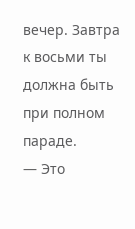вечер. Завтра
к восьми ты должна быть при полном параде.
— Это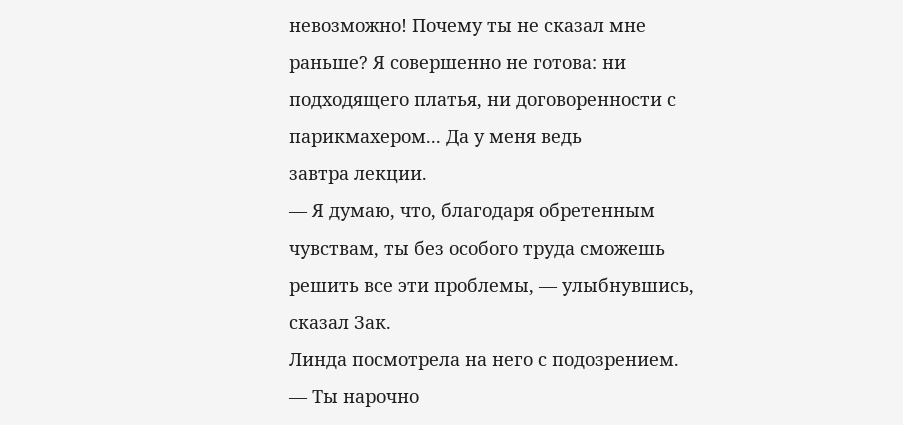невозможно! Почему ты не сказал мне раньше? Я совершенно не готова: ни
подходящего платья, ни договоренности с парикмахером... Да у меня ведь
завтра лекции.
— Я думаю, что, благодаря обретенным чувствам, ты без особого труда сможешь
решить все эти проблемы, — улыбнувшись, сказал Зак.
Линда посмотрела на него с подозрением.
— Ты нарочно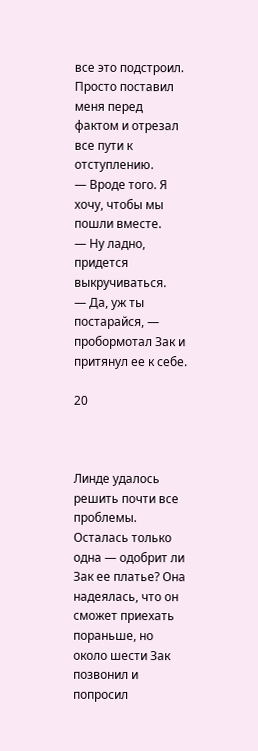все это подстроил. Просто поставил меня перед фактом и отрезал все пути к отступлению.
— Вроде того. Я хочу, чтобы мы пошли вместе.
— Ну ладно, придется выкручиваться.
— Да, уж ты постарайся, — пробормотал Зак и притянул ее к себе.

20



Линде удалось решить почти все проблемы.
Осталась только одна — одобрит ли Зак ее платье? Она надеялась, что он
сможет приехать пораньше, но около шести Зак позвонил и попросил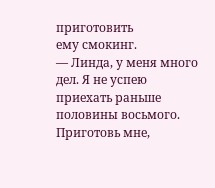приготовить
ему смокинг.
— Линда, у меня много дел. Я не успею приехать раньше половины восьмого.
Приготовь мне,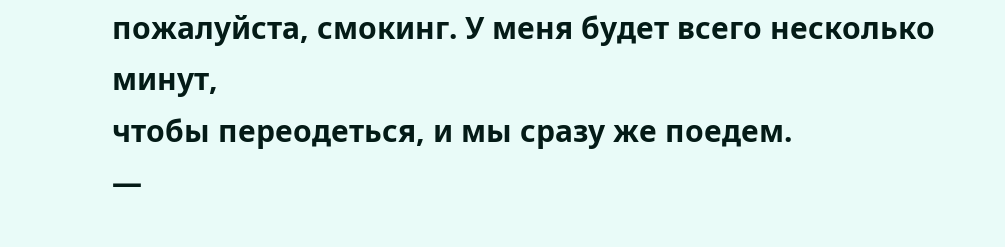пожалуйста, смокинг. У меня будет всего несколько минут,
чтобы переодеться, и мы сразу же поедем.
—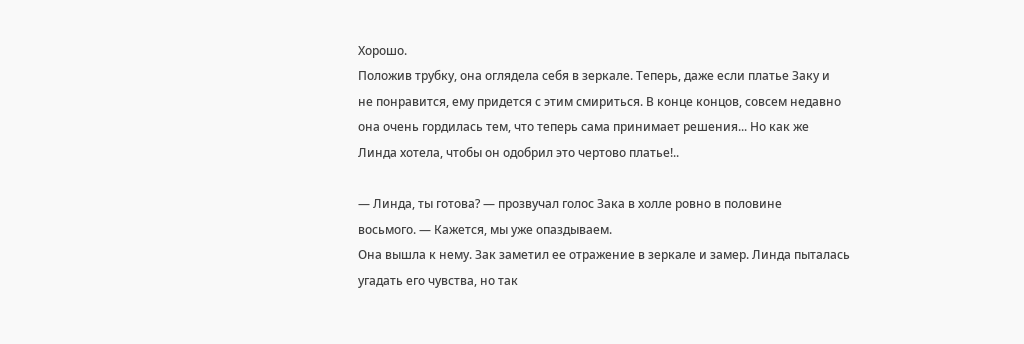Хорошо.
Положив трубку, она оглядела себя в зеркале. Теперь, даже если платье Заку и
не понравится, ему придется с этим смириться. В конце концов, совсем недавно
она очень гордилась тем, что теперь сама принимает решения... Но как же
Линда хотела, чтобы он одобрил это чертово платье!..

— Линда, ты готова? — прозвучал голос Зака в холле ровно в половине
восьмого. — Кажется, мы уже опаздываем.
Она вышла к нему. Зак заметил ее отражение в зеркале и замер. Линда пыталась
угадать его чувства, но так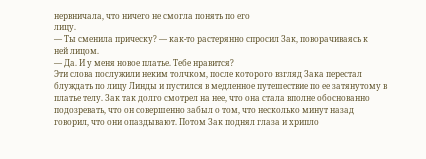нервничала, что ничего не смогла понять по его
лицу.
— Ты сменила прическу? — как-то растерянно спросил Зак, поворачиваясь к
ней лицом.
— Да. И у меня новое платье. Тебе нравится?
Эти слова послужили неким толчком, после которого взгляд Зака перестал
блуждать по лицу Линды и пустился в медленное путешествие по ее затянутому в
платье телу. Зак так долго смотрел на нее, что она стала вполне обоснованно
подозревать, что он совершенно забыл о том, что несколько минут назад
говорил, что они опаздывают. Потом Зак поднял глаза и хрипло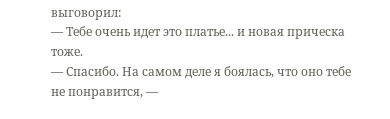выговорил:
— Тебе очень идет это платье... и новая прическа тоже.
— Спасибо. На самом деле я боялась, что оно тебе не понравится, —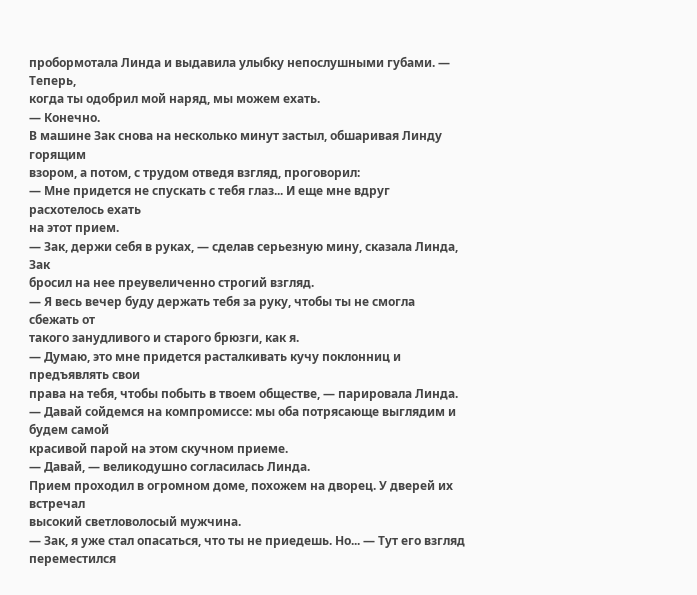пробормотала Линда и выдавила улыбку непослушными губами. — Теперь,
когда ты одобрил мой наряд, мы можем ехать.
— Конечно.
В машине Зак снова на несколько минут застыл, обшаривая Линду горящим
взором, а потом, с трудом отведя взгляд, проговорил:
— Мне придется не спускать с тебя глаз... И еще мне вдруг расхотелось ехать
на этот прием.
— Зак, держи себя в руках, — сделав серьезную мину, сказала Линда, Зак
бросил на нее преувеличенно строгий взгляд.
— Я весь вечер буду держать тебя за руку, чтобы ты не смогла сбежать от
такого занудливого и старого брюзги, как я.
— Думаю, это мне придется расталкивать кучу поклонниц и предъявлять свои
права на тебя, чтобы побыть в твоем обществе, — парировала Линда.
— Давай сойдемся на компромиссе: мы оба потрясающе выглядим и будем самой
красивой парой на этом скучном приеме.
— Давай, — великодушно согласилась Линда.
Прием проходил в огромном доме, похожем на дворец. У дверей их встречал
высокий светловолосый мужчина.
— Зак, я уже стал опасаться, что ты не приедешь. Но... — Тут его взгляд
переместился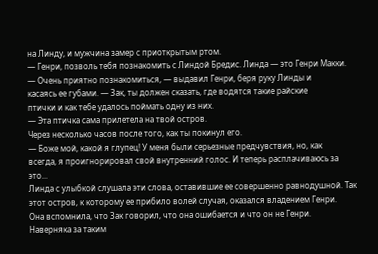на Линду, и мужчина замер с приоткрытым ртом.
— Генри, позволь тебя познакомить с Линдой Бредис. Линда — это Генри Макки.
— Очень приятно познакомиться, — выдавил Генри, беря руку Линды и
касаясь ее губами. — Зак, ты должен сказать, где водятся такие райские
птички и как тебе удалось поймать одну из них.
— Эта птичка сама прилетела на твой остров.
Через несколько часов после того, как ты покинул его.
— Боже мой, какой я глупец! У меня были серьезные предчувствия, но, как
всегда, я проигнорировал свой внутренний голос. И теперь расплачиваюсь за
это...
Линда с улыбкой слушала эти слова, оставившие ее совершенно равнодушной. Так
этот остров, к которому ее прибило волей случая, оказался владением Генри.
Она вспомнила, что Зак говорил, что она ошибается и что он не Генри.
Наверняка за таким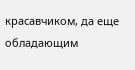красавчиком, да еще обладающим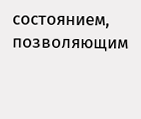состоянием, позволяющим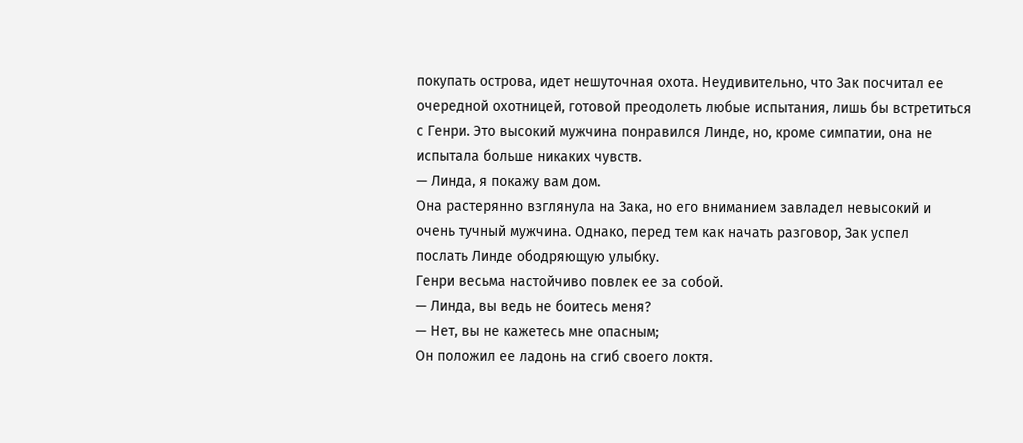покупать острова, идет нешуточная охота. Неудивительно, что Зак посчитал ее
очередной охотницей, готовой преодолеть любые испытания, лишь бы встретиться
с Генри. Это высокий мужчина понравился Линде, но, кроме симпатии, она не
испытала больше никаких чувств.
— Линда, я покажу вам дом.
Она растерянно взглянула на Зака, но его вниманием завладел невысокий и
очень тучный мужчина. Однако, перед тем как начать разговор, Зак успел
послать Линде ободряющую улыбку.
Генри весьма настойчиво повлек ее за собой.
— Линда, вы ведь не боитесь меня?
— Нет, вы не кажетесь мне опасным;
Он положил ее ладонь на сгиб своего локтя.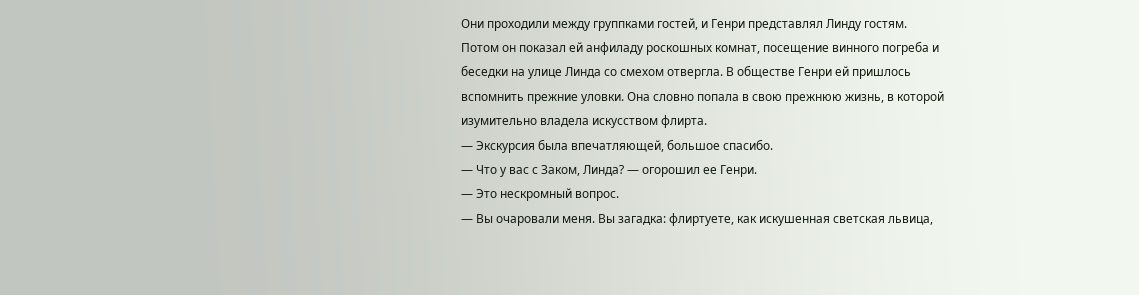Они проходили между группками гостей, и Генри представлял Линду гостям.
Потом он показал ей анфиладу роскошных комнат, посещение винного погреба и
беседки на улице Линда со смехом отвергла. В обществе Генри ей пришлось
вспомнить прежние уловки. Она словно попала в свою прежнюю жизнь, в которой
изумительно владела искусством флирта.
— Экскурсия была впечатляющей, большое спасибо.
— Что у вас с Заком, Линда? — огорошил ее Генри.
— Это нескромный вопрос.
— Вы очаровали меня. Вы загадка: флиртуете, как искушенная светская львица,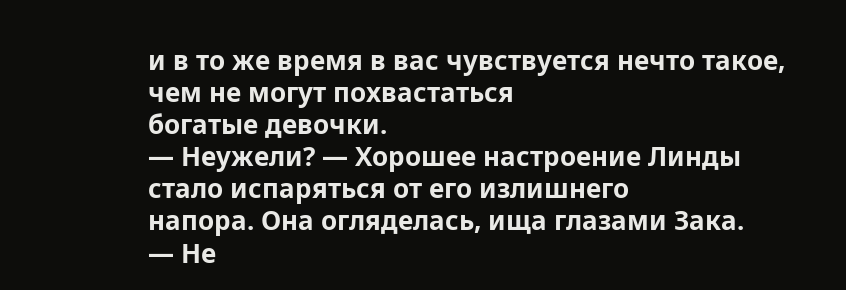и в то же время в вас чувствуется нечто такое, чем не могут похвастаться
богатые девочки.
— Неужели? — Хорошее настроение Линды стало испаряться от его излишнего
напора. Она огляделась, ища глазами Зака.
— Не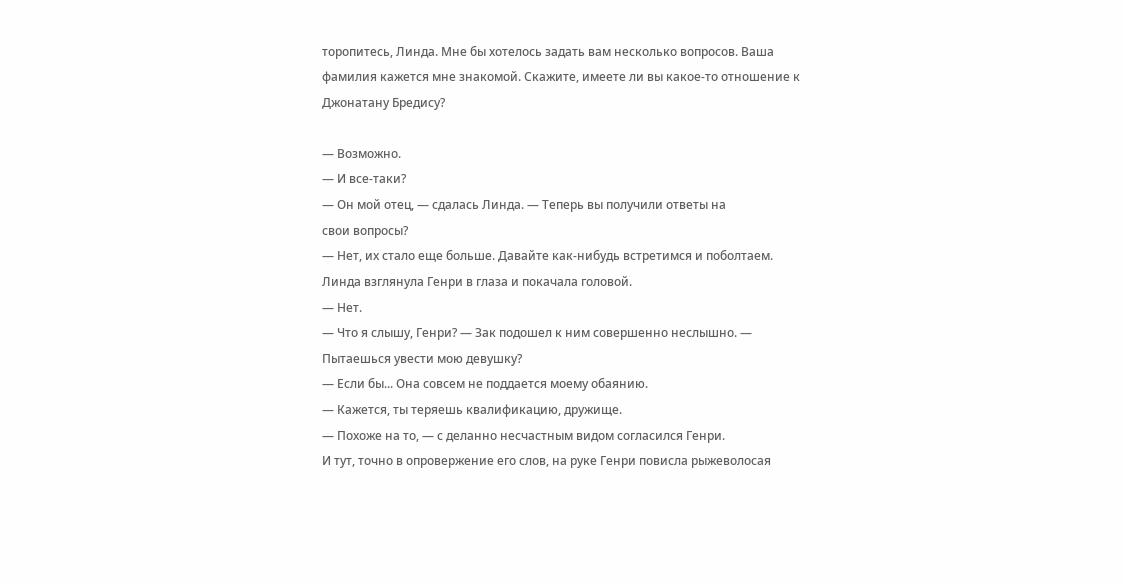торопитесь, Линда. Мне бы хотелось задать вам несколько вопросов. Ваша
фамилия кажется мне знакомой. Скажите, имеете ли вы какое-то отношение к
Джонатану Бредису?

— Возможно.
— И все-таки?
— Он мой отец, — сдалась Линда. — Теперь вы получили ответы на
свои вопросы?
— Нет, их стало еще больше. Давайте как-нибудь встретимся и поболтаем.
Линда взглянула Генри в глаза и покачала головой.
— Нет.
— Что я слышу, Генри? — Зак подошел к ним совершенно неслышно. —
Пытаешься увести мою девушку?
— Если бы... Она совсем не поддается моему обаянию.
— Кажется, ты теряешь квалификацию, дружище.
— Похоже на то, — с деланно несчастным видом согласился Генри.
И тут, точно в опровержение его слов, на руке Генри повисла рыжеволосая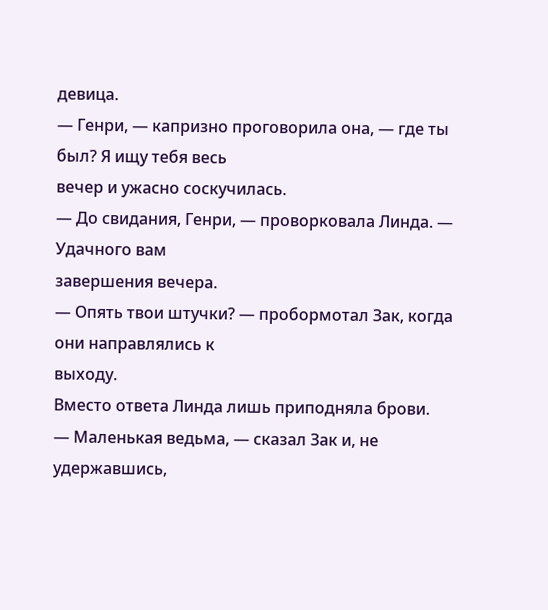девица.
— Генри, — капризно проговорила она, — где ты был? Я ищу тебя весь
вечер и ужасно соскучилась.
— До свидания, Генри, — проворковала Линда. — Удачного вам
завершения вечера.
— Опять твои штучки? — пробормотал Зак, когда они направлялись к
выходу.
Вместо ответа Линда лишь приподняла брови.
— Маленькая ведьма, — сказал Зак и, не удержавшись,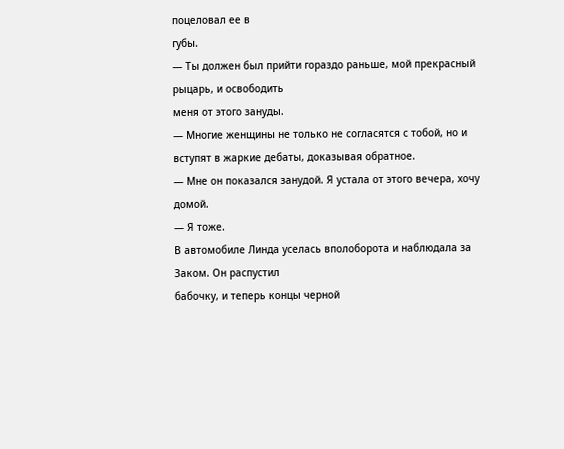поцеловал ее в
губы.
— Ты должен был прийти гораздо раньше, мой прекрасный рыцарь, и освободить
меня от этого зануды.
— Многие женщины не только не согласятся с тобой, но и вступят в жаркие дебаты, доказывая обратное.
— Мне он показался занудой. Я устала от этого вечера, хочу домой.
— Я тоже.
В автомобиле Линда уселась вполоборота и наблюдала за Заком. Он распустил
бабочку, и теперь концы черной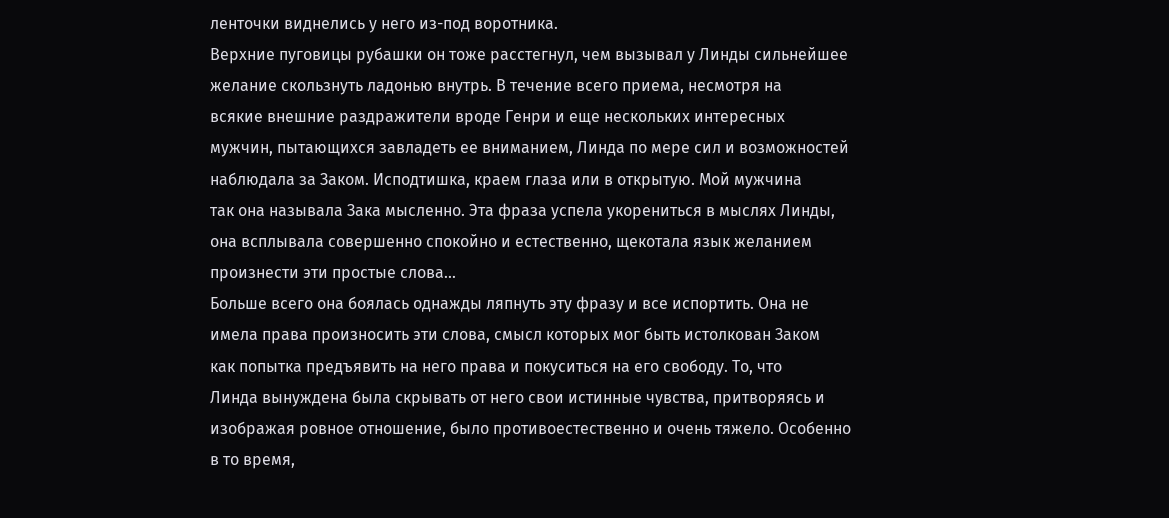ленточки виднелись у него из-под воротника.
Верхние пуговицы рубашки он тоже расстегнул, чем вызывал у Линды сильнейшее
желание скользнуть ладонью внутрь. В течение всего приема, несмотря на
всякие внешние раздражители вроде Генри и еще нескольких интересных
мужчин, пытающихся завладеть ее вниманием, Линда по мере сил и возможностей
наблюдала за Заком. Исподтишка, краем глаза или в открытую. Мой мужчина
так она называла Зака мысленно. Эта фраза успела укорениться в мыслях Линды,
она всплывала совершенно спокойно и естественно, щекотала язык желанием
произнести эти простые слова...
Больше всего она боялась однажды ляпнуть эту фразу и все испортить. Она не
имела права произносить эти слова, смысл которых мог быть истолкован Заком
как попытка предъявить на него права и покуситься на его свободу. То, что
Линда вынуждена была скрывать от него свои истинные чувства, притворяясь и
изображая ровное отношение, было противоестественно и очень тяжело. Особенно
в то время,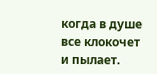когда в душе все клокочет и пылает.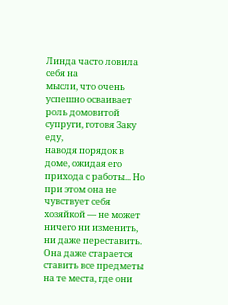Линда часто ловила себя на
мысли, что очень успешно осваивает роль домовитой супруги, готовя Заку еду,
наводя порядок в доме, ожидая его прихода с работы... Но при этом она не
чувствует себя хозяйкой — не может ничего ни изменить, ни даже переставить.
Она даже старается ставить все предметы на те места, где они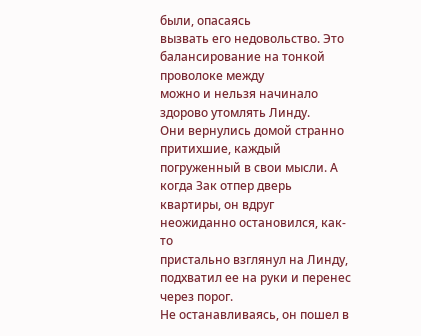были, опасаясь
вызвать его недовольство. Это балансирование на тонкой проволоке между
можно и нельзя начинало здорово утомлять Линду.
Они вернулись домой странно притихшие, каждый погруженный в свои мысли. А
когда Зак отпер дверь квартиры, он вдруг неожиданно остановился, как-то
пристально взглянул на Линду, подхватил ее на руки и перенес через порог.
Не останавливаясь, он пошел в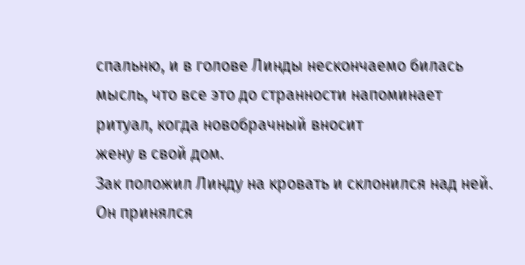спальню, и в голове Линды нескончаемо билась
мысль, что все это до странности напоминает ритуал, когда новобрачный вносит
жену в свой дом.
Зак положил Линду на кровать и склонился над ней. Он принялся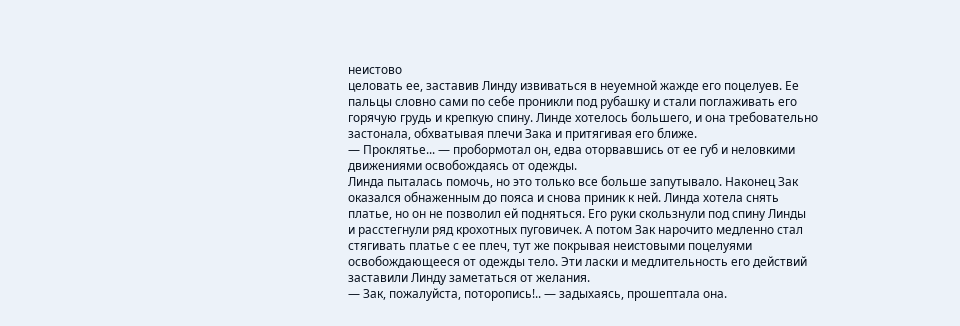неистово
целовать ее, заставив Линду извиваться в неуемной жажде его поцелуев. Ее
пальцы словно сами по себе проникли под рубашку и стали поглаживать его
горячую грудь и крепкую спину. Линде хотелось большего, и она требовательно
застонала, обхватывая плечи Зака и притягивая его ближе.
— Проклятье... — пробормотал он, едва оторвавшись от ее губ и неловкими
движениями освобождаясь от одежды.
Линда пыталась помочь, но это только все больше запутывало. Наконец Зак
оказался обнаженным до пояса и снова приник к ней. Линда хотела снять
платье, но он не позволил ей подняться. Его руки скользнули под спину Линды
и расстегнули ряд крохотных пуговичек. А потом Зак нарочито медленно стал
стягивать платье с ее плеч, тут же покрывая неистовыми поцелуями
освобождающееся от одежды тело. Эти ласки и медлительность его действий
заставили Линду заметаться от желания.
— Зак, пожалуйста, поторопись!.. — задыхаясь, прошептала она.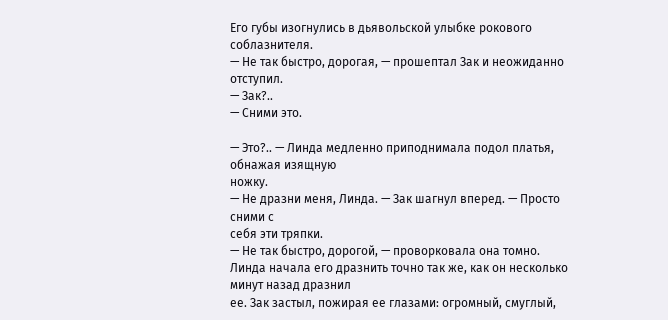Его губы изогнулись в дьявольской улыбке рокового соблазнителя.
— Не так быстро, дорогая, — прошептал Зак и неожиданно отступил.
— Зак?..
— Сними это.

— Это?.. — Линда медленно приподнимала подол платья, обнажая изящную
ножку.
— Не дразни меня, Линда. — Зак шагнул вперед. — Просто сними с
себя эти тряпки.
— Не так быстро, дорогой, — проворковала она томно.
Линда начала его дразнить точно так же, как он несколько минут назад дразнил
ее. Зак застыл, пожирая ее глазами: огромный, смуглый,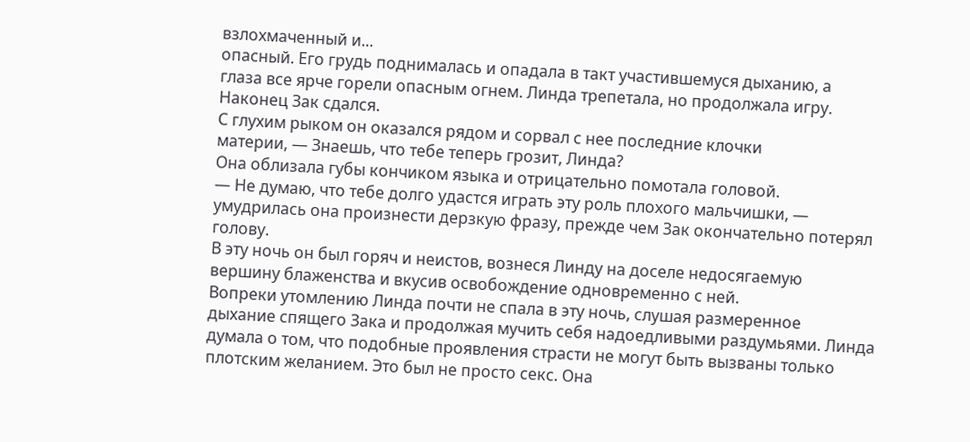взлохмаченный и...
опасный. Его грудь поднималась и опадала в такт участившемуся дыханию, а
глаза все ярче горели опасным огнем. Линда трепетала, но продолжала игру.
Наконец Зак сдался.
С глухим рыком он оказался рядом и сорвал с нее последние клочки
материи, — Знаешь, что тебе теперь грозит, Линда?
Она облизала губы кончиком языка и отрицательно помотала головой.
— Не думаю, что тебе долго удастся играть эту роль плохого мальчишки, —
умудрилась она произнести дерзкую фразу, прежде чем Зак окончательно потерял
голову.
В эту ночь он был горяч и неистов, вознеся Линду на доселе недосягаемую
вершину блаженства и вкусив освобождение одновременно с ней.
Вопреки утомлению Линда почти не спала в эту ночь, слушая размеренное
дыхание спящего Зака и продолжая мучить себя надоедливыми раздумьями. Линда
думала о том, что подобные проявления страсти не могут быть вызваны только
плотским желанием. Это был не просто секс. Она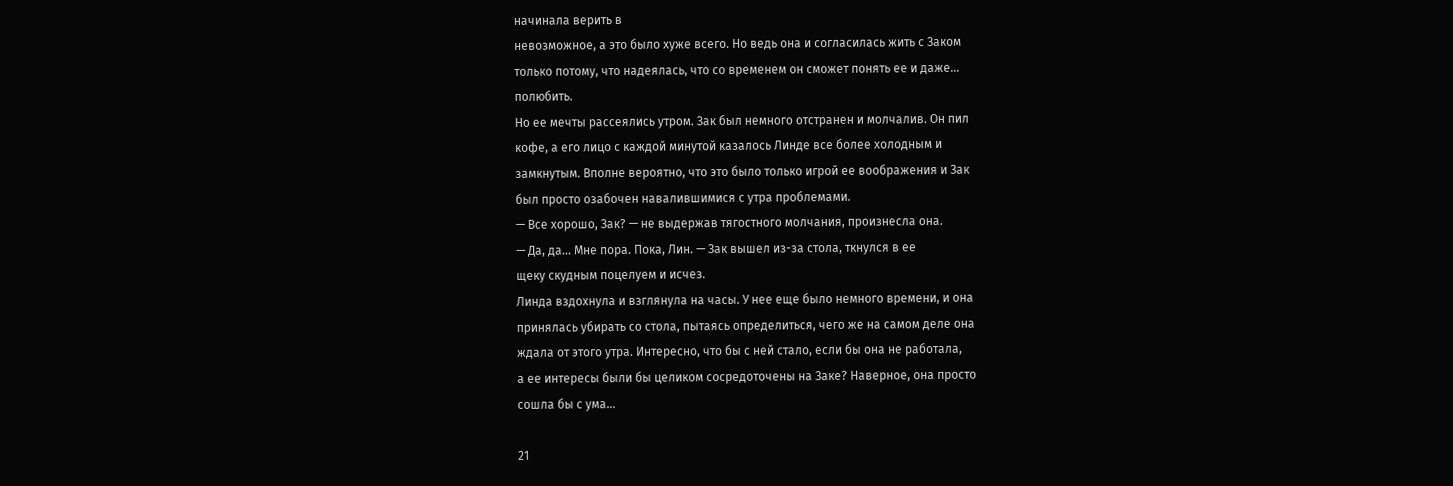начинала верить в
невозможное, а это было хуже всего. Но ведь она и согласилась жить с Заком
только потому, что надеялась, что со временем он сможет понять ее и даже...
полюбить.
Но ее мечты рассеялись утром. Зак был немного отстранен и молчалив. Он пил
кофе, а его лицо с каждой минутой казалось Линде все более холодным и
замкнутым. Вполне вероятно, что это было только игрой ее воображения и Зак
был просто озабочен навалившимися с утра проблемами.
— Все хорошо, Зак? — не выдержав тягостного молчания, произнесла она.
— Да, да... Мне пора. Пока, Лин. — Зак вышел из-за стола, ткнулся в ее
щеку скудным поцелуем и исчез.
Линда вздохнула и взглянула на часы. У нее еще было немного времени, и она
принялась убирать со стола, пытаясь определиться, чего же на самом деле она
ждала от этого утра. Интересно, что бы с ней стало, если бы она не работала,
а ее интересы были бы целиком сосредоточены на Заке? Наверное, она просто
сошла бы с ума...

21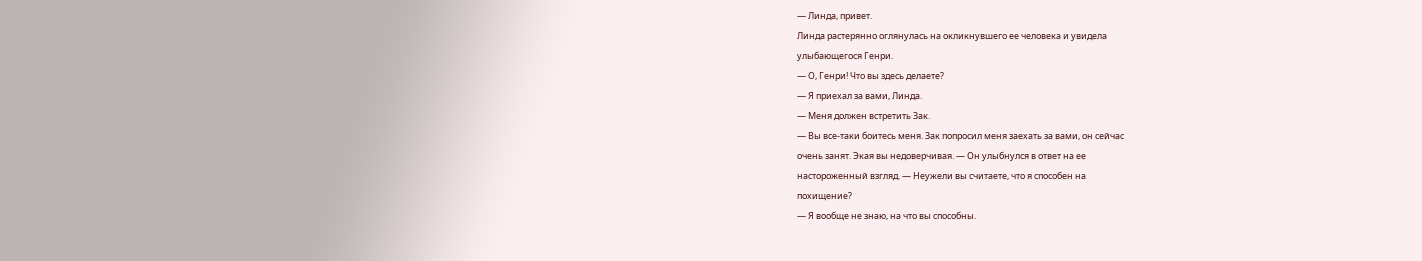— Линда, привет.
Линда растерянно оглянулась на окликнувшего ее человека и увидела
улыбающегося Генри.
— О, Генри! Что вы здесь делаете?
— Я приехал за вами, Линда.
— Меня должен встретить Зак.
— Вы все-таки боитесь меня. Зак попросил меня заехать за вами, он сейчас
очень занят. Экая вы недоверчивая. — Он улыбнулся в ответ на ее
настороженный взгляд. — Неужели вы считаете, что я способен на
похищение?
— Я вообще не знаю, на что вы способны.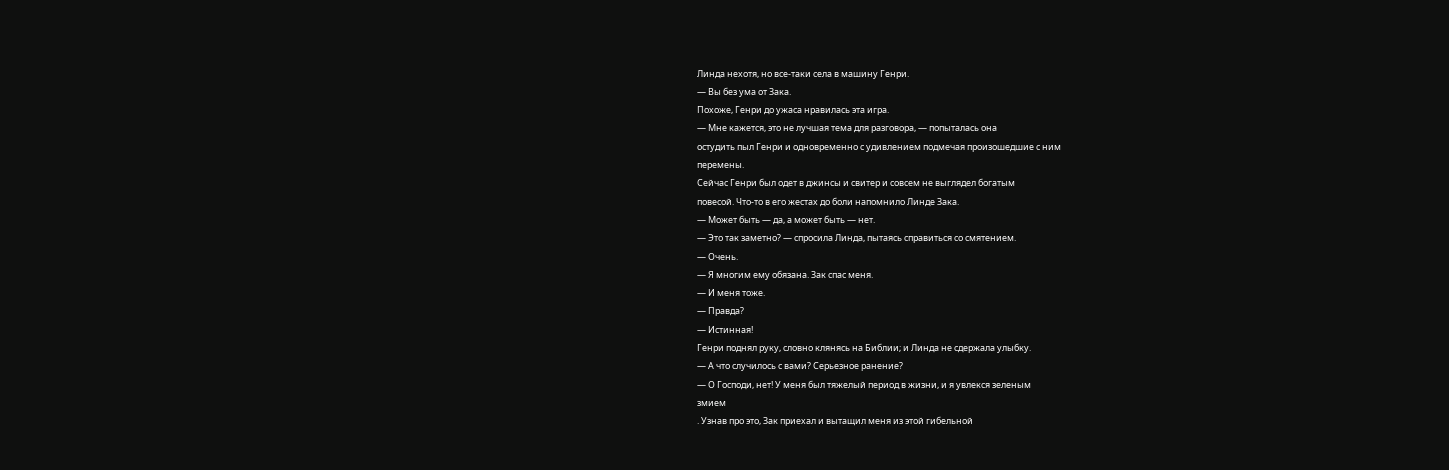Линда нехотя, но все-таки села в машину Генри.
— Вы без ума от Зака.
Похоже, Генри до ужаса нравилась эта игра.
— Мне кажется, это не лучшая тема для разговора, — попыталась она
остудить пыл Генри и одновременно с удивлением подмечая произошедшие с ним
перемены.
Сейчас Генри был одет в джинсы и свитер и совсем не выглядел богатым
повесой. Что-то в его жестах до боли напомнило Линде Зака.
— Может быть — да, а может быть — нет.
— Это так заметно? — спросила Линда, пытаясь справиться со смятением.
— Очень.
— Я многим ему обязана. Зак спас меня.
— И меня тоже.
— Правда?
— Истинная!
Генри поднял руку, словно клянясь на Библии; и Линда не сдержала улыбку.
— А что случилось с вами? Серьезное ранение?
— О Господи, нет! У меня был тяжелый период в жизни, и я увлекся зеленым
змием
. Узнав про это, Зак приехал и вытащил меня из этой гибельной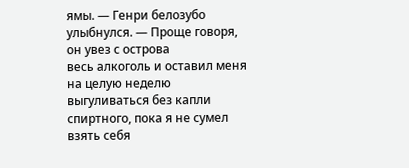ямы. — Генри белозубо улыбнулся. — Проще говоря, он увез с острова
весь алкоголь и оставил меня на целую неделю выгуливаться без капли
спиртного, пока я не сумел взять себя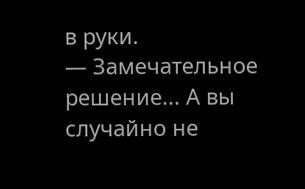в руки.
— Замечательное решение... А вы случайно не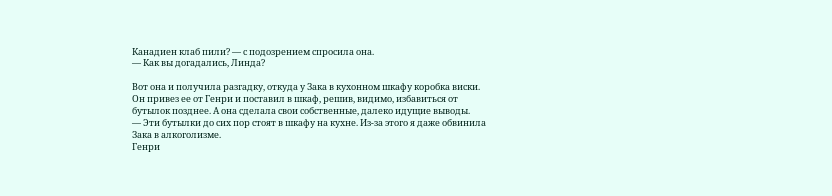Канадиен клаб пили? — с подозрением спросила она.
— Как вы догадались, Линда?

Вот она и получила разгадку, откуда у Зака в кухонном шкафу коробка виски.
Он привез ее от Генри и поставил в шкаф, решив, видимо, избавиться от
бутылок позднее. А она сделала свои собственные, далеко идущие выводы.
— Эти бутылки до сих пор стоят в шкафу на кухне. Из-за этого я даже обвинила
Зака в алкоголизме.
Генри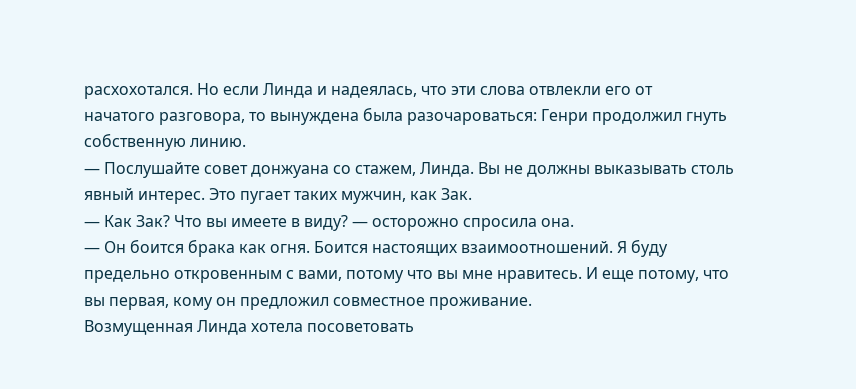расхохотался. Но если Линда и надеялась, что эти слова отвлекли его от
начатого разговора, то вынуждена была разочароваться: Генри продолжил гнуть
собственную линию.
— Послушайте совет донжуана со стажем, Линда. Вы не должны выказывать столь
явный интерес. Это пугает таких мужчин, как Зак.
— Как Зак? Что вы имеете в виду? — осторожно спросила она.
— Он боится брака как огня. Боится настоящих взаимоотношений. Я буду
предельно откровенным с вами, потому что вы мне нравитесь. И еще потому, что
вы первая, кому он предложил совместное проживание.
Возмущенная Линда хотела посоветовать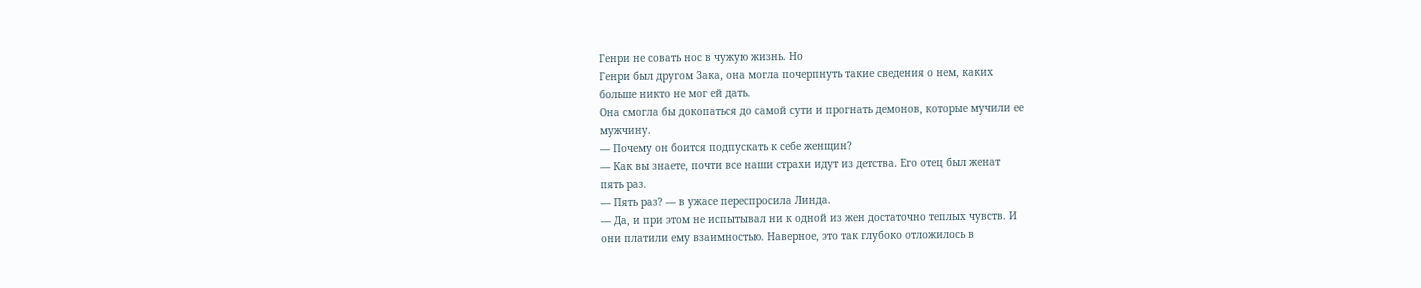Генри не совать нос в чужую жизнь. Но
Генри был другом Зака, она могла почерпнуть такие сведения о нем, каких
больше никто не мог ей дать.
Она смогла бы докопаться до самой сути и прогнать демонов, которые мучили ее
мужчину.
— Почему он боится подпускать к себе женщин?
— Как вы знаете, почти все наши страхи идут из детства. Его отец был женат
пять раз.
— Пять раз? — в ужасе переспросила Линда.
— Да, и при этом не испытывал ни к одной из жен достаточно теплых чувств. И
они платили ему взаимностью. Наверное, это так глубоко отложилось в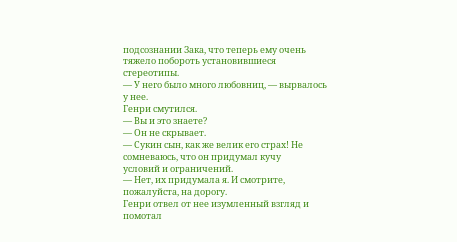подсознании Зака, что теперь ему очень тяжело побороть установившиеся
стереотипы.
— У него было много любовниц, — вырвалось у нее.
Генри смутился.
— Вы и это знаете?
— Он не скрывает.
— Сукин сын, как же велик его страх! Не сомневаюсь, что он придумал кучу
условий и ограничений.
— Нет, их придумала я. И смотрите, пожалуйста, на дорогу.
Генри отвел от нее изумленный взгляд и помотал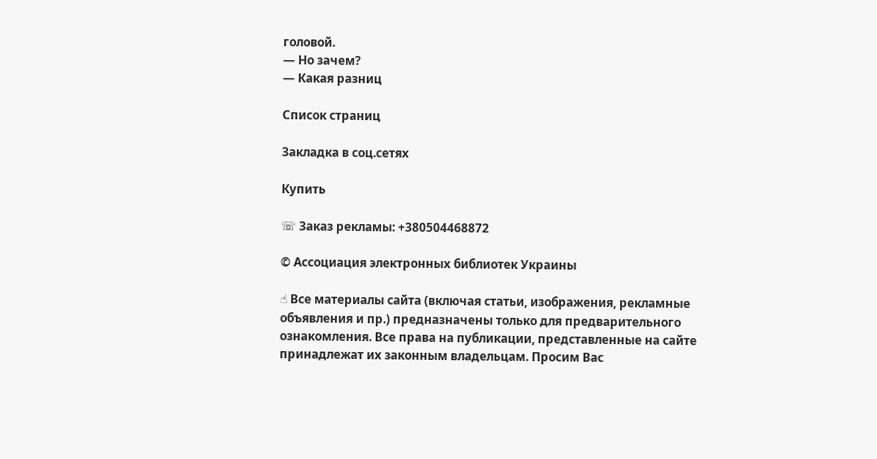головой.
— Но зачем?
— Какая разниц

Список страниц

Закладка в соц.сетях

Купить

☏ Заказ рекламы: +380504468872

© Ассоциация электронных библиотек Украины

☝ Все материалы сайта (включая статьи, изображения, рекламные объявления и пр.) предназначены только для предварительного ознакомления. Все права на публикации, представленные на сайте принадлежат их законным владельцам. Просим Вас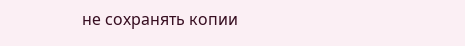не сохранять копии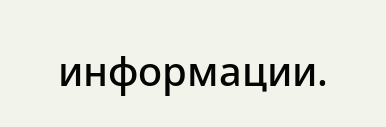информации.